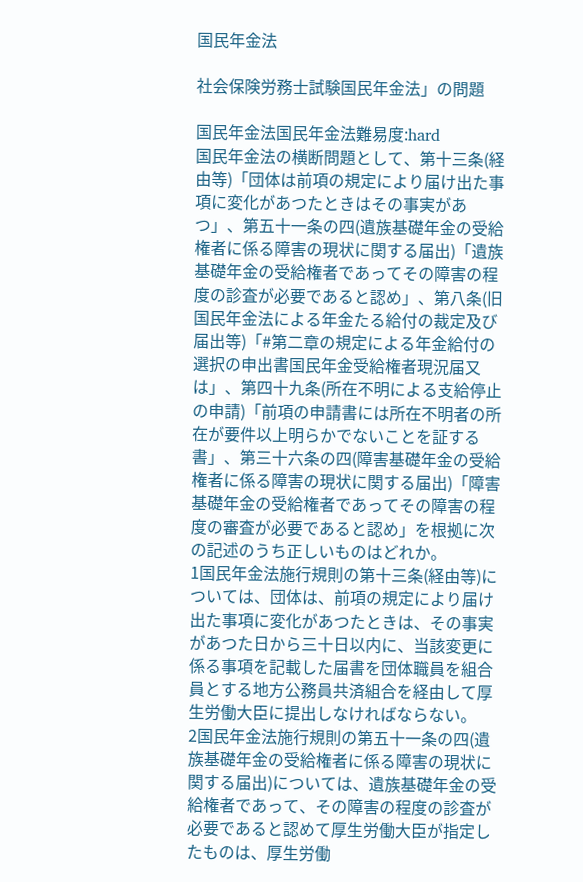国民年金法

社会保険労務士試験国民年金法」の問題

国民年金法国民年金法難易度:hard
国民年金法の横断問題として、第十三条(経由等)「団体は前項の規定により届け出た事項に変化があつたときはその事実があつ」、第五十一条の四(遺族基礎年金の受給権者に係る障害の現状に関する届出)「遺族基礎年金の受給権者であってその障害の程度の診査が必要であると認め」、第八条(旧国民年金法による年金たる給付の裁定及び届出等)「#第二章の規定による年金給付の選択の申出書国民年金受給権者現況届又は」、第四十九条(所在不明による支給停止の申請)「前項の申請書には所在不明者の所在が要件以上明らかでないことを証する書」、第三十六条の四(障害基礎年金の受給権者に係る障害の現状に関する届出)「障害基礎年金の受給権者であってその障害の程度の審査が必要であると認め」を根拠に次の記述のうち正しいものはどれか。
1国民年金法施行規則の第十三条(経由等)については、団体は、前項の規定により届け出た事項に変化があつたときは、その事実があつた日から三十日以内に、当該変更に係る事項を記載した届書を団体職員を組合員とする地方公務員共済組合を経由して厚生労働大臣に提出しなければならない。
2国民年金法施行規則の第五十一条の四(遺族基礎年金の受給権者に係る障害の現状に関する届出)については、遺族基礎年金の受給権者であって、その障害の程度の診査が必要であると認めて厚生労働大臣が指定したものは、厚生労働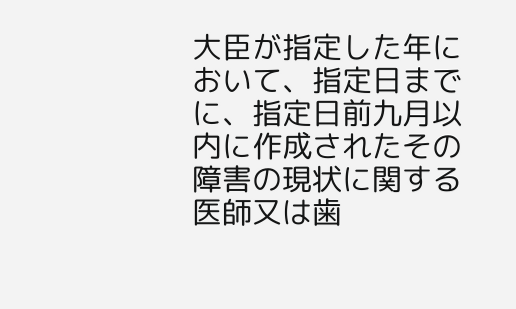大臣が指定した年において、指定日までに、指定日前九月以内に作成されたその障害の現状に関する医師又は歯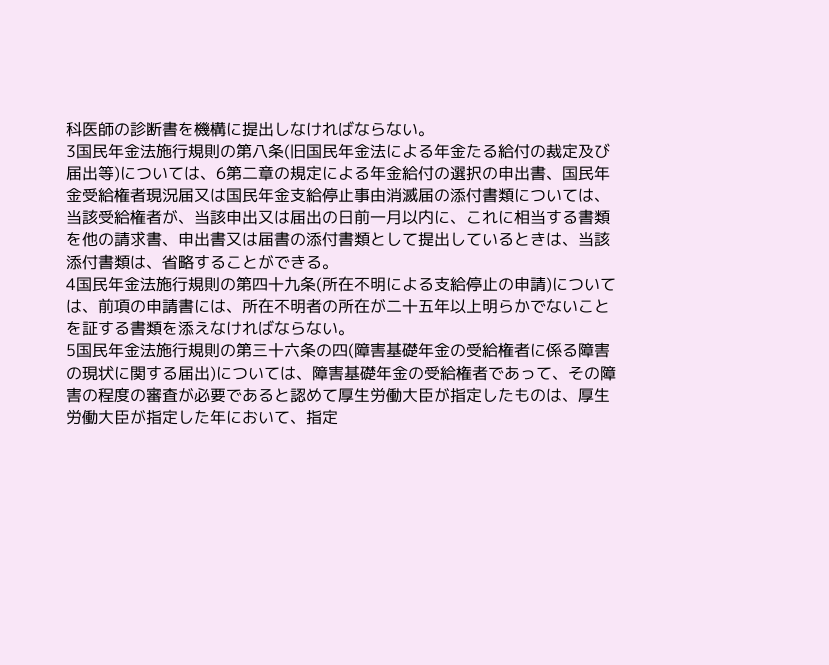科医師の診断書を機構に提出しなければならない。
3国民年金法施行規則の第八条(旧国民年金法による年金たる給付の裁定及び届出等)については、6第二章の規定による年金給付の選択の申出書、国民年金受給権者現況届又は国民年金支給停止事由消滅届の添付書類については、当該受給権者が、当該申出又は届出の日前一月以内に、これに相当する書類を他の請求書、申出書又は届書の添付書類として提出しているときは、当該添付書類は、省略することができる。
4国民年金法施行規則の第四十九条(所在不明による支給停止の申請)については、前項の申請書には、所在不明者の所在が二十五年以上明らかでないことを証する書類を添えなければならない。
5国民年金法施行規則の第三十六条の四(障害基礎年金の受給権者に係る障害の現状に関する届出)については、障害基礎年金の受給権者であって、その障害の程度の審査が必要であると認めて厚生労働大臣が指定したものは、厚生労働大臣が指定した年において、指定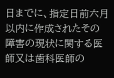日までに、指定日前六月以内に作成されたその障害の現状に関する医師又は歯科医師の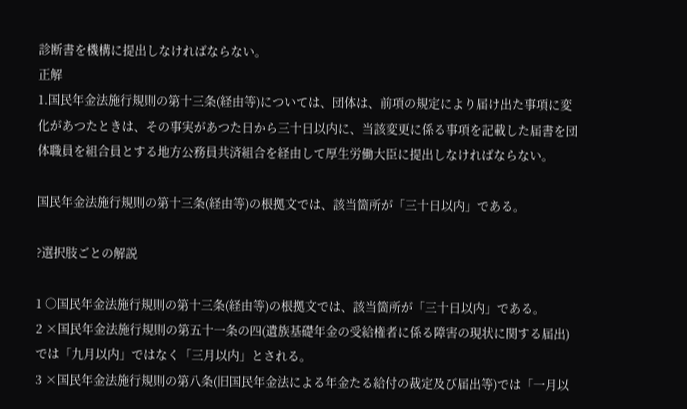診断書を機構に提出しなければならない。
正解
1.国民年金法施行規則の第十三条(経由等)については、団体は、前項の規定により届け出た事項に変化があつたときは、その事実があつた日から三十日以内に、当該変更に係る事項を記載した届書を団体職員を組合員とする地方公務員共済組合を経由して厚生労働大臣に提出しなければならない。

国民年金法施行規則の第十三条(経由等)の根拠文では、該当箇所が「三十日以内」である。

?選択肢ごとの解説

1 ○国民年金法施行規則の第十三条(経由等)の根拠文では、該当箇所が「三十日以内」である。
2 ×国民年金法施行規則の第五十一条の四(遺族基礎年金の受給権者に係る障害の現状に関する届出)では「九月以内」ではなく「三月以内」とされる。
3 ×国民年金法施行規則の第八条(旧国民年金法による年金たる給付の裁定及び届出等)では「一月以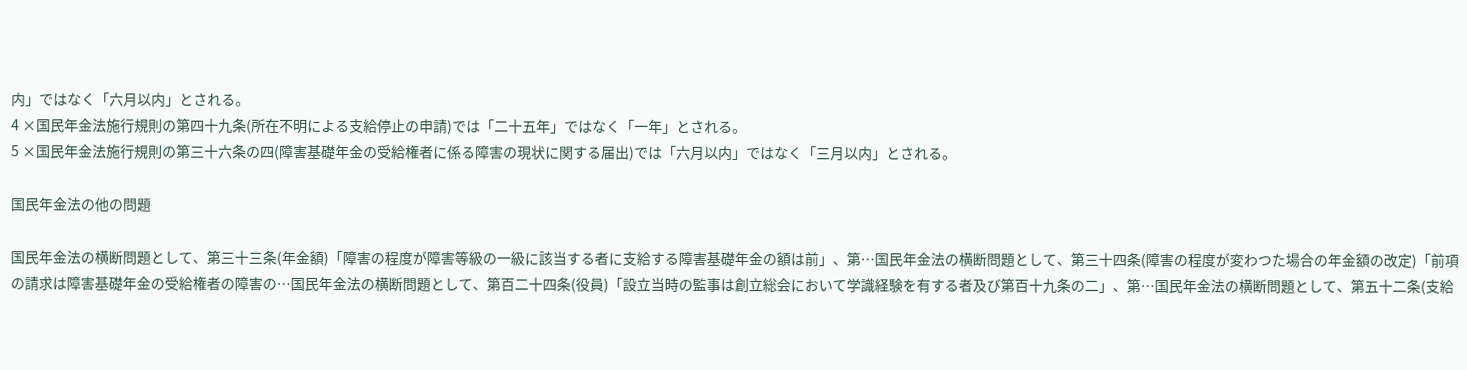内」ではなく「六月以内」とされる。
4 ×国民年金法施行規則の第四十九条(所在不明による支給停止の申請)では「二十五年」ではなく「一年」とされる。
5 ×国民年金法施行規則の第三十六条の四(障害基礎年金の受給権者に係る障害の現状に関する届出)では「六月以内」ではなく「三月以内」とされる。

国民年金法の他の問題

国民年金法の横断問題として、第三十三条(年金額)「障害の程度が障害等級の一級に該当する者に支給する障害基礎年金の額は前」、第…国民年金法の横断問題として、第三十四条(障害の程度が変わつた場合の年金額の改定)「前項の請求は障害基礎年金の受給権者の障害の…国民年金法の横断問題として、第百二十四条(役員)「設立当時の監事は創立総会において学識経験を有する者及び第百十九条の二」、第…国民年金法の横断問題として、第五十二条(支給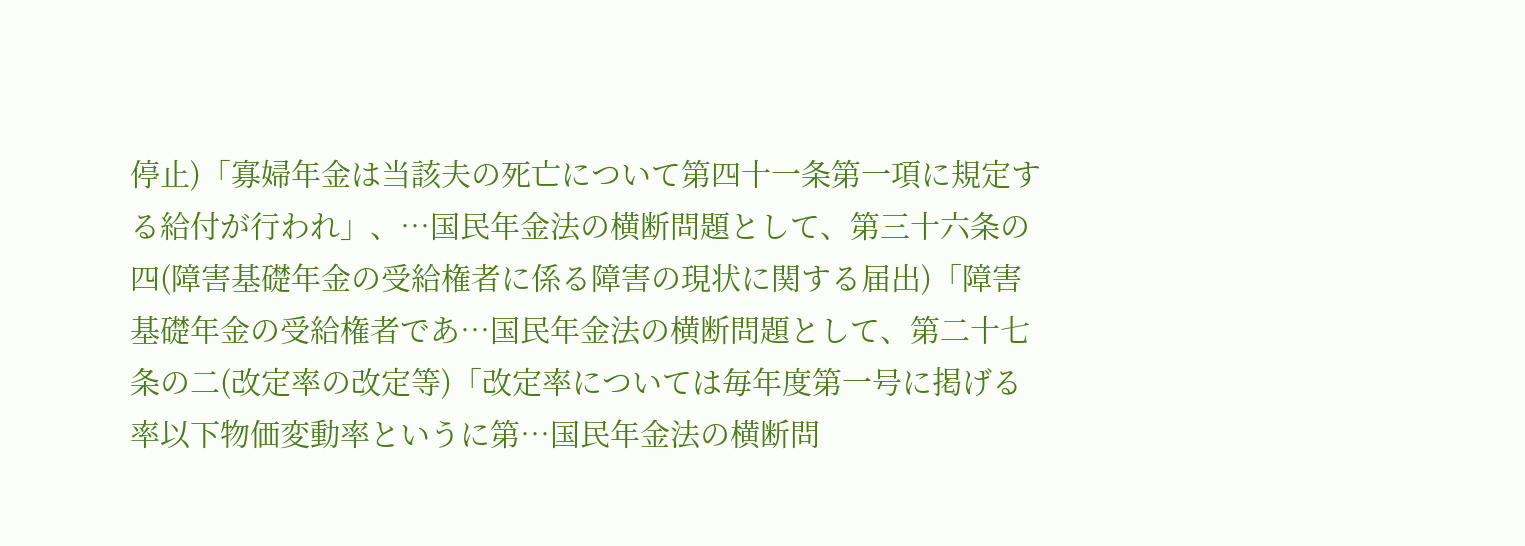停止)「寡婦年金は当該夫の死亡について第四十一条第一項に規定する給付が行われ」、…国民年金法の横断問題として、第三十六条の四(障害基礎年金の受給権者に係る障害の現状に関する届出)「障害基礎年金の受給権者であ…国民年金法の横断問題として、第二十七条の二(改定率の改定等)「改定率については毎年度第一号に掲げる率以下物価変動率というに第…国民年金法の横断問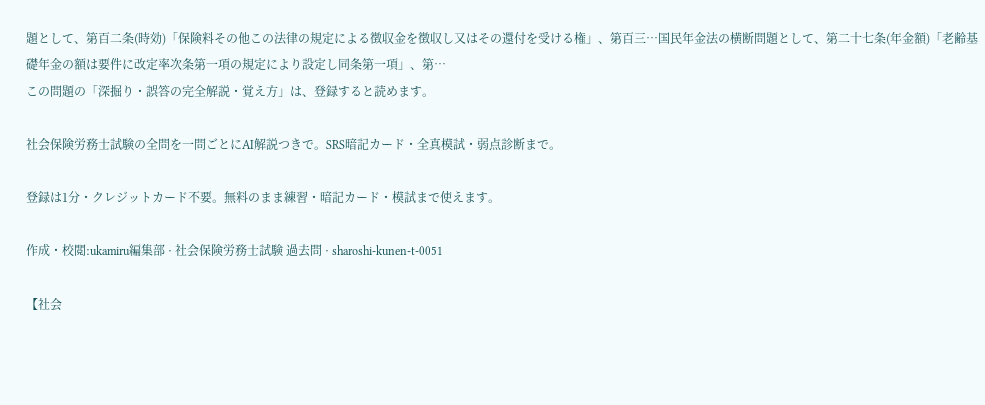題として、第百二条(時効)「保険料その他この法律の規定による徴収金を徴収し又はその還付を受ける権」、第百三…国民年金法の横断問題として、第二十七条(年金額)「老齢基礎年金の額は要件に改定率次条第一項の規定により設定し同条第一項」、第…
この問題の「深掘り・誤答の完全解説・覚え方」は、登録すると読めます。

社会保険労務士試験の全問を一問ごとにAI解説つきで。SRS暗記カード・全真模試・弱点診断まで。

登録は1分・クレジットカード不要。無料のまま練習・暗記カード・模試まで使えます。

作成・校閲:ukamiru編集部 · 社会保険労務士試験 過去問 · sharoshi-kunen-t-0051

【社会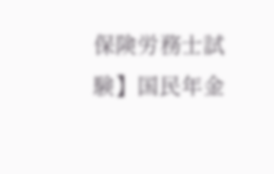保険労務士試験】国民年金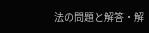法の問題と解答・解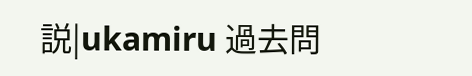説|ukamiru 過去問